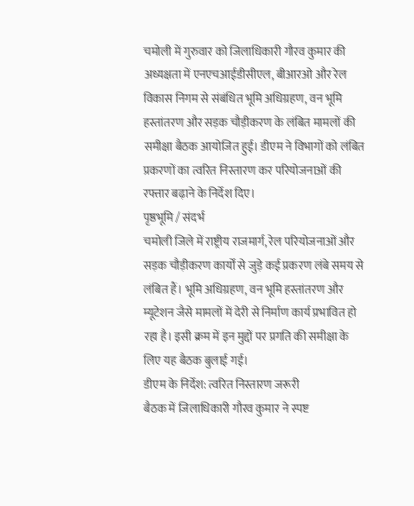चमोली में गुरुवार को जिलाधिकारी गौरव कुमार की अध्यक्षता में एनएचआईडीसीएल, बीआरओ और रेल विकास निगम से संबंधित भूमि अधिग्रहण, वन भूमि हस्तांतरण और सड़क चौड़ीकरण के लंबित मामलों की समीक्षा बैठक आयोजित हुई। डीएम ने विभागों को लंबित प्रकरणों का त्वरित निस्तारण कर परियोजनाओं की रफ्तार बढ़ाने के निर्देश दिए।
पृष्ठभूमि / संदर्भ
चमोली जिले में राष्ट्रीय राजमार्ग, रेल परियोजनाओं और सड़क चौड़ीकरण कार्यों से जुड़े कई प्रकरण लंबे समय से लंबित हैं। भूमि अधिग्रहण, वन भूमि हस्तांतरण और म्यूटेशन जैसे मामलों में देरी से निर्माण कार्य प्रभावित हो रहा है। इसी क्रम में इन मुद्दों पर प्रगति की समीक्षा के लिए यह बैठक बुलाई गई।
डीएम के निर्देश: त्वरित निस्तारण जरूरी
बैठक में जिलाधिकारी गौरव कुमार ने स्पष्ट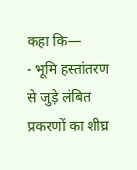कहा कि—
- भूमि हस्तांतरण से जुड़े लंबित प्रकरणों का शीघ्र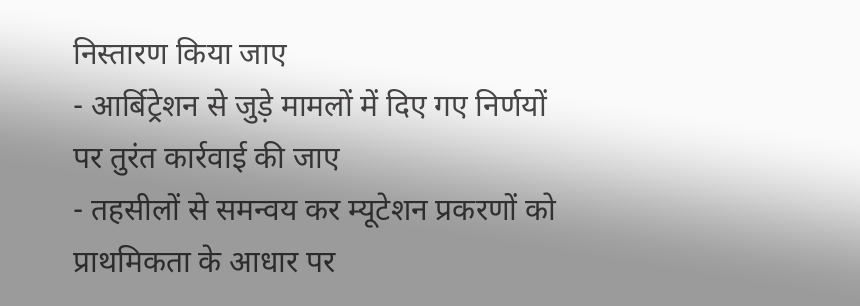निस्तारण किया जाए
- आर्बिट्रेशन से जुड़े मामलों में दिए गए निर्णयों पर तुरंत कार्रवाई की जाए
- तहसीलों से समन्वय कर म्यूटेशन प्रकरणों को प्राथमिकता के आधार पर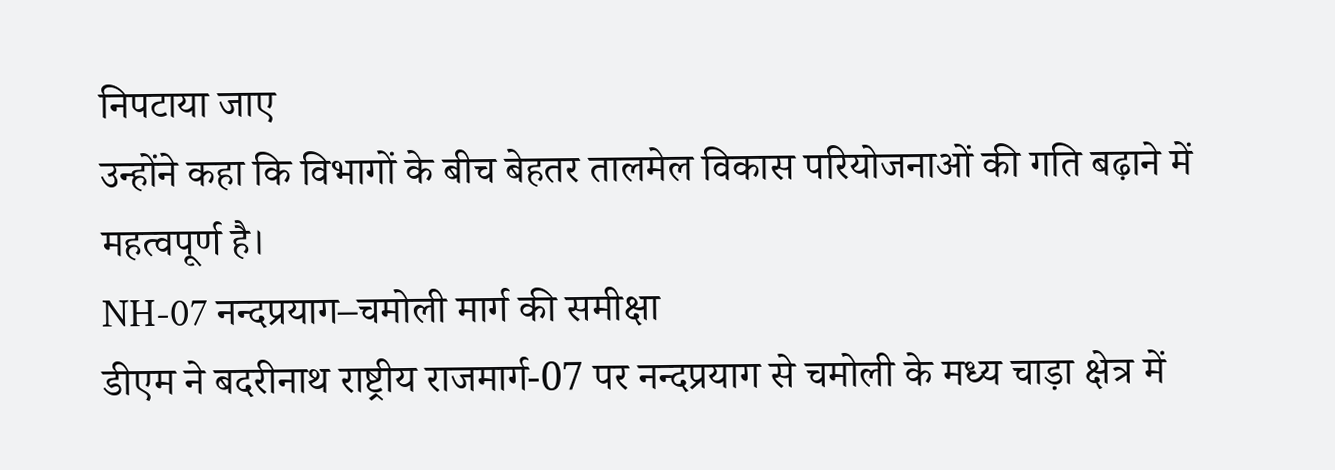निपटाया जाए
उन्होंने कहा कि विभागों के बीच बेहतर तालमेल विकास परियोजनाओं की गति बढ़ाने में महत्वपूर्ण है।
NH-07 नन्दप्रयाग–चमोली मार्ग की समीक्षा
डीएम ने बदरीनाथ राष्ट्रीय राजमार्ग-07 पर नन्दप्रयाग से चमोली के मध्य चाड़ा क्षेत्र में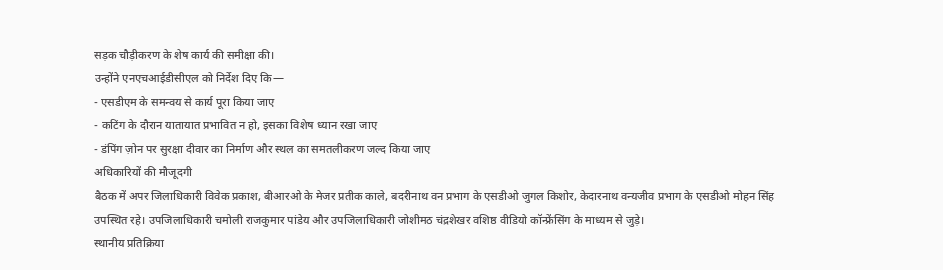सड़क चौड़ीकरण के शेष कार्य की समीक्षा की।
उन्होंने एनएचआईडीसीएल को निर्देश दिए कि—
- एसडीएम के समन्वय से कार्य पूरा किया जाए
- कटिंग के दौरान यातायात प्रभावित न हो, इसका विशेष ध्यान रखा जाए
- डंपिंग ज़ोन पर सुरक्षा दीवार का निर्माण और स्थल का समतलीकरण जल्द किया जाए
अधिकारियों की मौजूदगी
बैठक में अपर जिलाधिकारी विवेक प्रकाश, बीआरओ के मेजर प्रतीक काले, बदरीनाथ वन प्रभाग के एसडीओ जुगल किशोर, केदारनाथ वन्यजीव प्रभाग के एसडीओ मोहन सिंह उपस्थित रहे। उपजिलाधिकारी चमोली राजकुमार पांडेय और उपजिलाधिकारी जोशीमठ चंद्रशेखर वशिष्ठ वीडियो कॉन्फ्रेंसिंग के माध्यम से जुड़े।
स्थानीय प्रतिक्रिया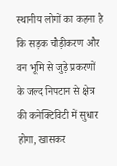स्थानीय लोगों का कहना है कि सड़क चौड़ीकरण और वन भूमि से जुड़े प्रकरणों के जल्द निपटान से क्षेत्र की कनेक्टिविटी में सुधार होगा, खासकर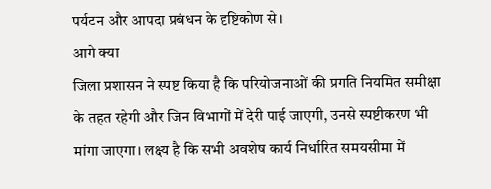पर्यटन और आपदा प्रबंधन के दृष्टिकोण से।
आगे क्या
जिला प्रशासन ने स्पष्ट किया है कि परियोजनाओं की प्रगति नियमित समीक्षा के तहत रहेगी और जिन विभागों में देरी पाई जाएगी, उनसे स्पष्टीकरण भी मांगा जाएगा। लक्ष्य है कि सभी अवशेष कार्य निर्धारित समयसीमा में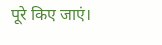पूरे किए जाएं।